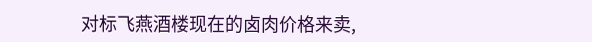对标飞燕酒楼现在的卤肉价格来卖,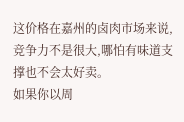这价格在嘉州的卤肉市场来说,竞争力不是很大,哪怕有味道支撑也不会太好卖。
如果你以周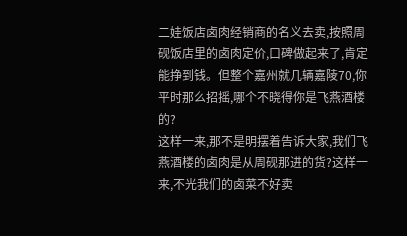二娃饭店卤肉经销商的名义去卖,按照周砚饭店里的卤肉定价,口碑做起来了,肯定能挣到钱。但整个嘉州就几辆嘉陵70,你平时那么招摇,哪个不晓得你是飞燕酒楼的?
这样一来,那不是明摆着告诉大家,我们飞燕酒楼的卤肉是从周砚那进的货?这样一来,不光我们的卤菜不好卖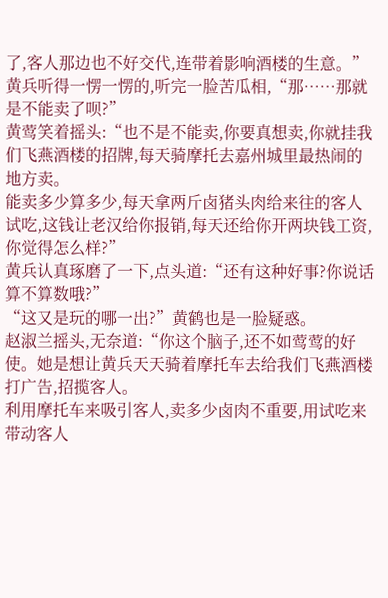了,客人那边也不好交代,连带着影响酒楼的生意。”
黄兵听得一愣一愣的,听完一脸苦瓜相,“那……那就是不能卖了呗?”
黄莺笑着摇头:“也不是不能卖,你要真想卖,你就挂我们飞燕酒楼的招牌,每天骑摩托去嘉州城里最热闹的地方卖。
能卖多少算多少,每天拿两斤卤猪头肉给来往的客人试吃,这钱让老汉给你报销,每天还给你开两块钱工资,你觉得怎么样?”
黄兵认真琢磨了一下,点头道:“还有这种好事?你说话算不算数哦?”
“这又是玩的哪一出?”黄鹤也是一脸疑惑。
赵淑兰摇头,无奈道:“你这个脑子,还不如莺莺的好使。她是想让黄兵天天骑着摩托车去给我们飞燕酒楼打广告,招揽客人。
利用摩托车来吸引客人,卖多少卤肉不重要,用试吃来带动客人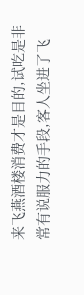来飞燕酒楼消费才是目的,试吃是非常有说服力的手段,客人坐进了飞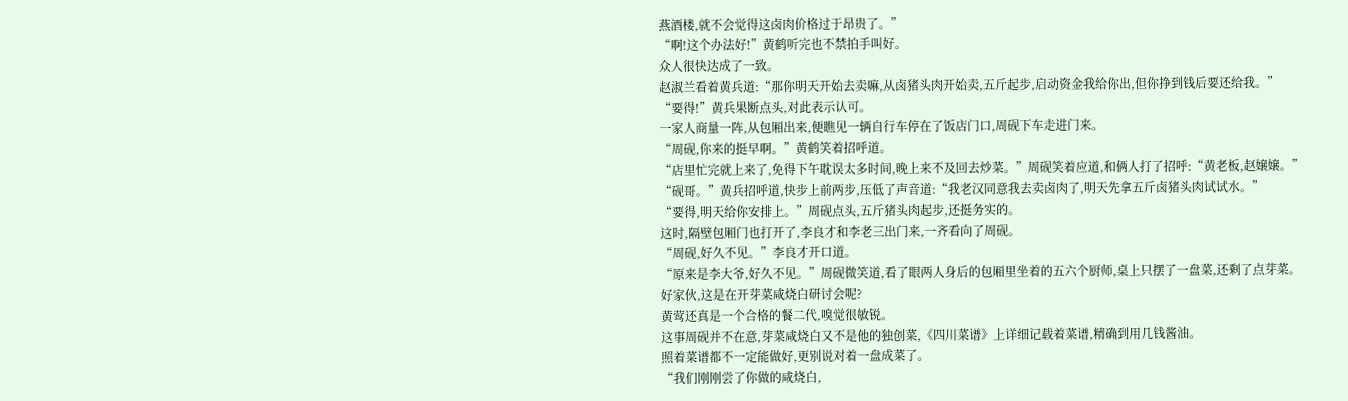燕酒楼,就不会觉得这卤肉价格过于昂贵了。”
“啊!这个办法好!”黄鹤听完也不禁拍手叫好。
众人很快达成了一致。
赵淑兰看着黄兵道:“那你明天开始去卖嘛,从卤猪头肉开始卖,五斤起步,启动资金我给你出,但你挣到钱后要还给我。”
“要得!”黄兵果断点头,对此表示认可。
一家人商量一阵,从包厢出来,便瞧见一辆自行车停在了饭店门口,周砚下车走进门来。
“周砚,你来的挺早啊。”黄鹤笑着招呼道。
“店里忙完就上来了,免得下午耽误太多时间,晚上来不及回去炒菜。”周砚笑着应道,和俩人打了招呼:“黄老板,赵嬢嬢。”
“砚哥。”黄兵招呼道,快步上前两步,压低了声音道:“我老汉同意我去卖卤肉了,明天先拿五斤卤猪头肉试试水。”
“要得,明天给你安排上。”周砚点头,五斤猪头肉起步,还挺务实的。
这时,隔壁包厢门也打开了,李良才和李老三出门来,一齐看向了周砚。
“周砚,好久不见。”李良才开口道。
“原来是李大爷,好久不见。”周砚微笑道,看了眼两人身后的包厢里坐着的五六个厨师,桌上只摆了一盘菜,还剩了点芽菜。
好家伙,这是在开芽菜咸烧白研讨会呢?
黄莺还真是一个合格的餐二代,嗅觉很敏锐。
这事周砚并不在意,芽菜咸烧白又不是他的独创菜,《四川菜谱》上详细记载着菜谱,精确到用几钱酱油。
照着菜谱都不一定能做好,更别说对着一盘成菜了。
“我们刚刚尝了你做的咸烧白,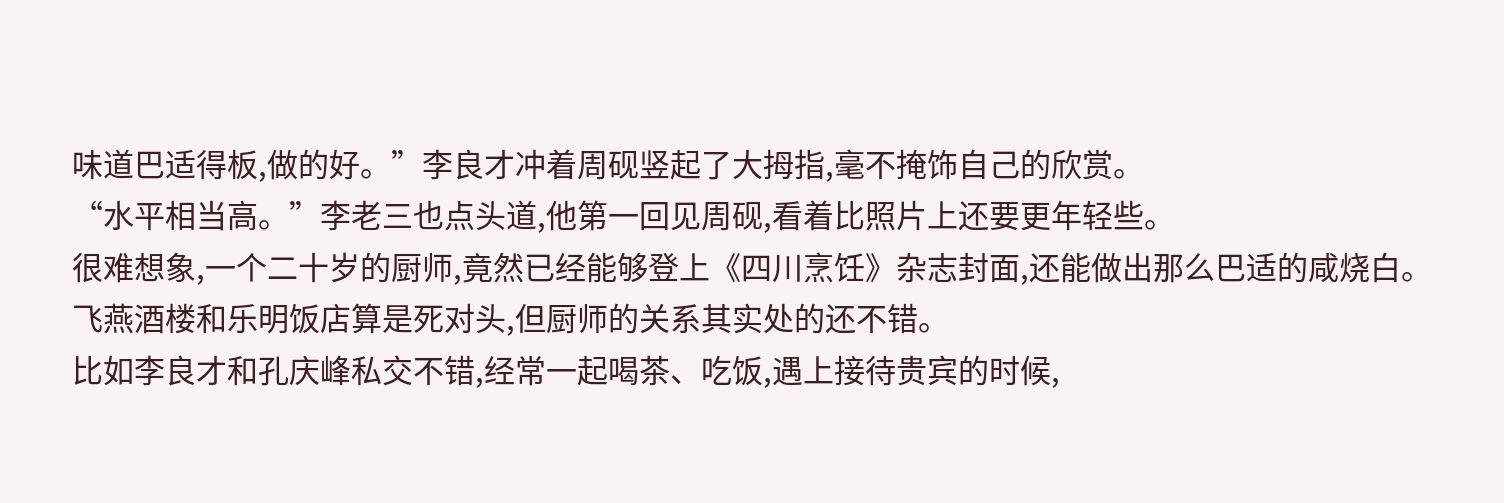味道巴适得板,做的好。”李良才冲着周砚竖起了大拇指,毫不掩饰自己的欣赏。
“水平相当高。”李老三也点头道,他第一回见周砚,看着比照片上还要更年轻些。
很难想象,一个二十岁的厨师,竟然已经能够登上《四川烹饪》杂志封面,还能做出那么巴适的咸烧白。
飞燕酒楼和乐明饭店算是死对头,但厨师的关系其实处的还不错。
比如李良才和孔庆峰私交不错,经常一起喝茶、吃饭,遇上接待贵宾的时候,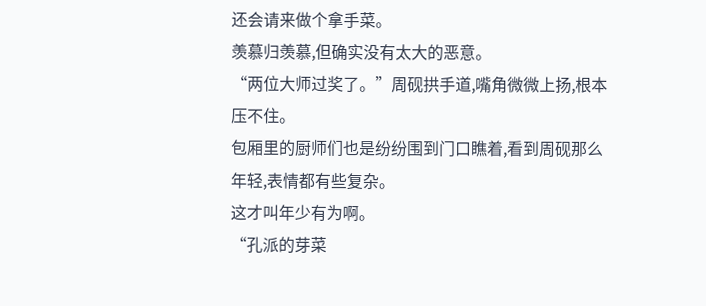还会请来做个拿手菜。
羡慕归羡慕,但确实没有太大的恶意。
“两位大师过奖了。”周砚拱手道,嘴角微微上扬,根本压不住。
包厢里的厨师们也是纷纷围到门口瞧着,看到周砚那么年轻,表情都有些复杂。
这才叫年少有为啊。
“孔派的芽菜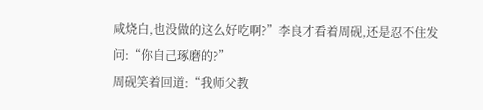咸烧白,也没做的这么好吃啊?”李良才看着周砚,还是忍不住发问:“你自己琢磨的?”
周砚笑着回道:“我师父教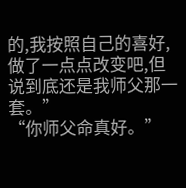的,我按照自己的喜好,做了一点点改变吧,但说到底还是我师父那一套。”
“你师父命真好。”